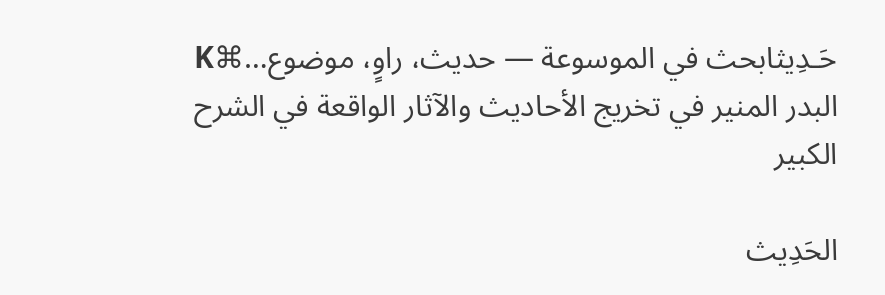حَـدِيثابحث في الموسوعة — حديث، راوٍ، موضوع…⌘K
البدر المنير في تخريج الأحاديث والآثار الواقعة في الشرح الكبير

الحَدِيث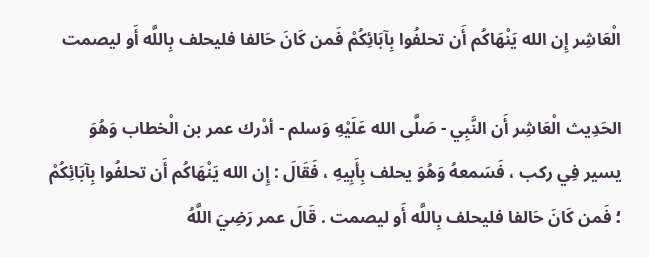الْعَاشِر إِن الله يَنْهَاكُم أَن تحلفُوا بِآبَائِكُمْ فَمن كَانَ حَالفا فليحلف بِاللَّه أَو ليصمت

الحَدِيث الْعَاشِر أَن النَّبِي - صَلَّى الله عَلَيْهِ وَسلم - أدْرك عمر بن الْخطاب وَهُوَ يسير فِي ركب ، فَسَمعهُ وَهُوَ يحلف بِأَبِيهِ ، فَقَالَ : إِن الله يَنْهَاكُم أَن تحلفُوا بِآبَائِكُمْ ؛ فَمن كَانَ حَالفا فليحلف بِاللَّه أَو ليصمت . قَالَ عمر رَضِيَ اللَّهُ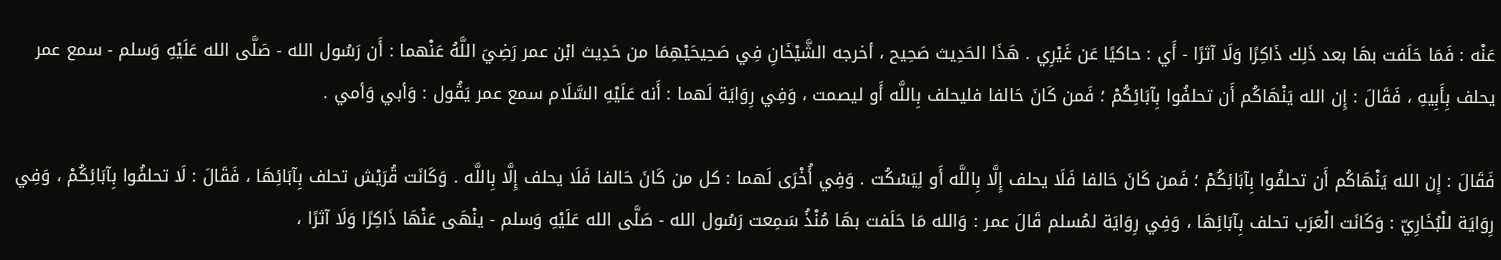عَنْه : فَمَا حَلَفت بهَا بعد ذَلِك ذَاكِرًا وَلَا آثرًا - أَي : حاكيًا عَن غَيْرِي . هَذَا الحَدِيث صَحِيح ، أخرجه الشَّيْخَانِ فِي صَحِيحَيْهِمَا من حَدِيث ابْن عمر رَضِيَ اللَّهُ عَنْهما : أَن رَسُول الله - صَلَّى الله عَلَيْهِ وَسلم - سمع عمر يحلف بِأَبِيهِ ، فَقَالَ : إِن الله يَنْهَاكُم أَن تحلفُوا بِآبَائِكُمْ ؛ فَمن كَانَ حَالفا فليحلف بِاللَّه أَو ليصمت ، وَفِي رِوَايَة لَهما : أَنه عَلَيْهِ السَّلَام سمع عمر يَقُول : وَأبي وَأمي .

فَقَالَ : إِن الله يَنْهَاكُم أَن تحلفُوا بِآبَائِكُمْ ؛ فَمن كَانَ حَالفا فَلَا يحلف إِلَّا بِاللَّه أَو لِيَسْكُت . وَفِي أُخْرَى لَهما : كل من كَانَ حَالفا فَلَا يحلف إِلَّا بِاللَّه . وَكَانَت قُرَيْش تحلف بِآبَائِهَا ، فَقَالَ : لَا تحلفُوا بِآبَائِكُمْ ، وَفِي رِوَايَة للْبُخَارِيّ : وَكَانَت الْعَرَب تحلف بِآبَائِهَا ، وَفِي رِوَايَة لمُسلم قَالَ عمر : وَالله مَا حَلَفت بهَا مُنْذُ سَمِعت رَسُول الله - صَلَّى الله عَلَيْهِ وَسلم - ينْهَى عَنْهَا ذَاكِرًا وَلَا آثرًا ،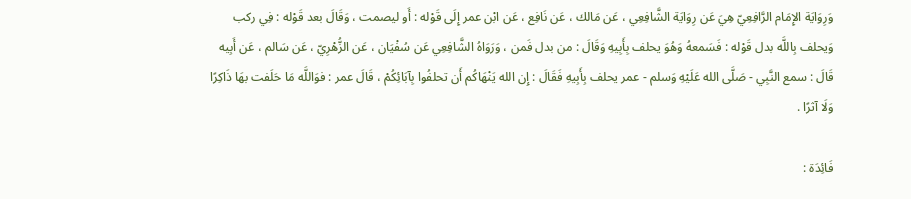وَرِوَايَة الإِمَام الرَّافِعِيّ هِيَ عَن رِوَايَة الشَّافِعِي ، عَن مَالك ، عَن نَافِع ، عَن ابْن عمر إِلَى قَوْله : أَو ليصمت ، وَقَالَ بعد قَوْله : فِي ركب وَيحلف بِاللَّه بدل قَوْله : فَسَمعهُ وَهُوَ يحلف بِأَبِيهِ وَقَالَ : من بدل فَمن ، وَرَوَاهُ الشَّافِعِي عَن سُفْيَان ، عَن الزُّهْرِيّ ، عَن سَالم ، عَن أَبِيه قَالَ : سمع النَّبِي - صَلَّى الله عَلَيْهِ وَسلم - عمر يحلف بِأَبِيهِ فَقَالَ : إِن الله يَنْهَاكُم أَن تحلفُوا بِآبَائِكُمْ ، قَالَ عمر : فوَاللَّه مَا حَلَفت بهَا ذَاكِرًا وَلَا آثرًا .

فَائِدَة :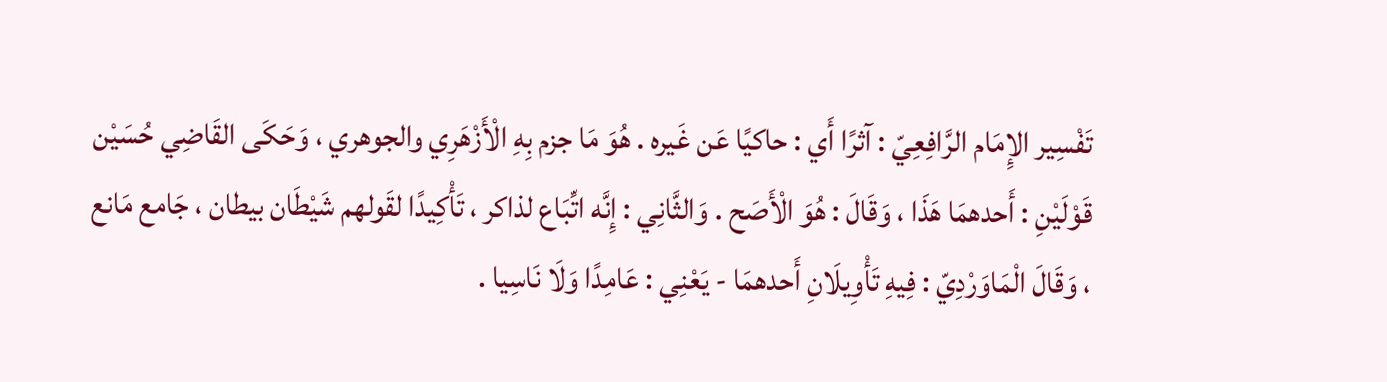تَفْسِير الإِمَام الرَّافِعِيّ : آثرًا أَي : حاكيًا عَن غَيره . هُوَ مَا جزم بِهِ الْأَزْهَرِي والجوهري ، وَحَكَى القَاضِي حُسَيْن قَوْلَيْنِ : أَحدهمَا هَذَا ، وَقَالَ : هُوَ الْأَصَح . وَالثَّانِي : إِنَّه اتِّبَاع لذاكر ، تَأْكِيدًا لقَولهم شَيْطَان بيطان ، جَامع مَانع ، وَقَالَ الْمَاوَرْدِيّ : فِيهِ تَأْوِيلَانِ أَحدهمَا - يَعْنِي : عَامِدًا وَلَا نَاسِيا .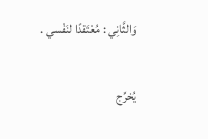وَالثَّانِي : مُعْتَقدًا لنَفْسي .

يُخرِّج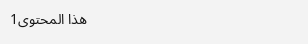هذا المحتوى1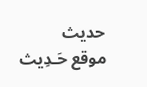حديث
موقع حَـدِيث